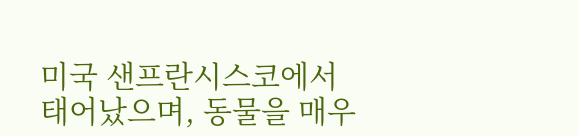미국 샌프란시스코에서 태어났으며, 동물을 매우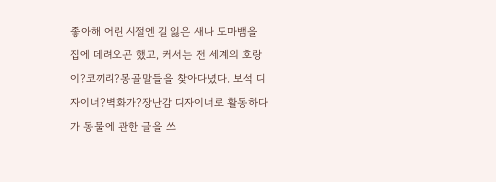좋아해 어린 시절엔 길 잃은 새나 도마뱀을 집에 데려오곤 했고, 커서는 전 세계의 호랑이?코끼리?몽골말들을 찾아다녔다. 보석 디자이너?벽화가?장난감 디자이너로 활동하다가 동물에 관한 글을 쓰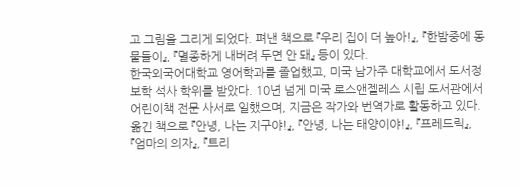고 그림을 그리게 되었다. 펴낸 책으로 『우리 집이 더 높아!』, 『한밤중에 동물들이』, 『멸종하게 내버려 두면 안 돼』 등이 있다.
한국외국어대학교 영어학과를 졸업했고, 미국 남가주 대학교에서 도서정보학 석사 학위를 받았다. 10년 넘게 미국 로스앤젤레스 시립 도서관에서 어린이책 전문 사서로 일했으며, 지금은 작가와 번역가로 활동하고 있다. 옮긴 책으로 『안녕, 나는 지구야!』, 『안녕, 나는 태양이야!』, 『프레드릭』, 『엄마의 의자』, 『트리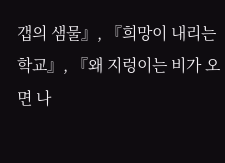갭의 샘물』, 『희망이 내리는 학교』, 『왜 지렁이는 비가 오면 나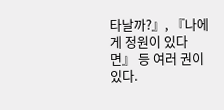타날까?』, 『나에게 정원이 있다면』 등 여러 권이 있다.